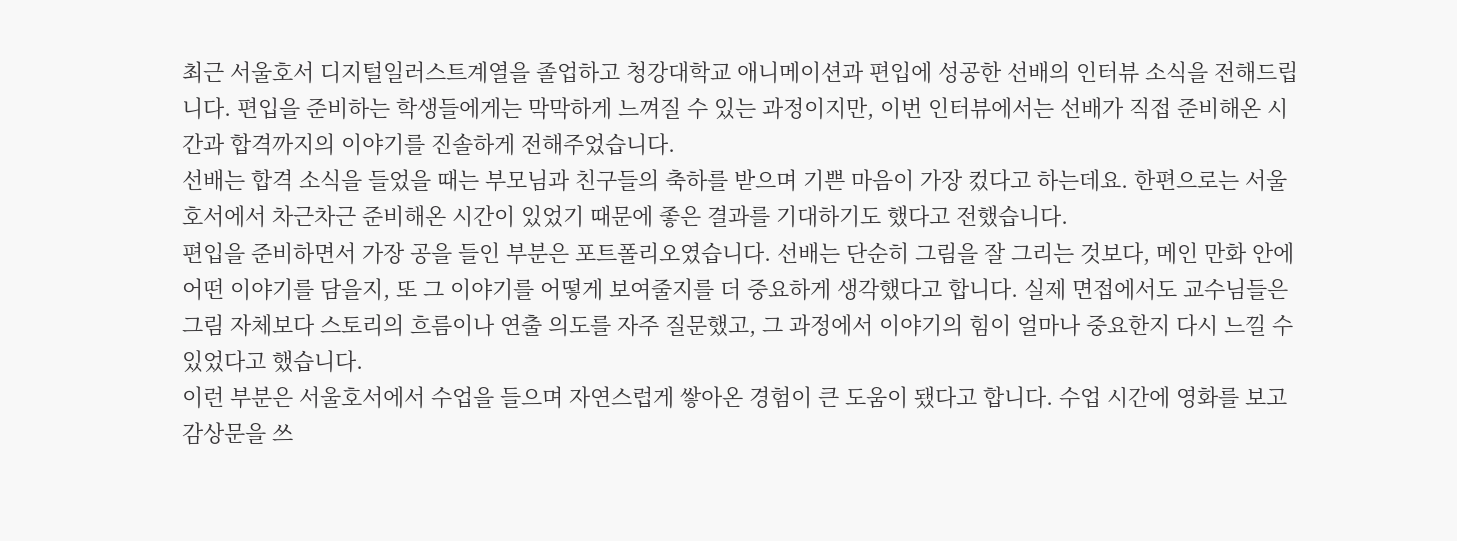최근 서울호서 디지털일러스트계열을 졸업하고 청강대학교 애니메이션과 편입에 성공한 선배의 인터뷰 소식을 전해드립니다. 편입을 준비하는 학생들에게는 막막하게 느껴질 수 있는 과정이지만, 이번 인터뷰에서는 선배가 직접 준비해온 시간과 합격까지의 이야기를 진솔하게 전해주었습니다.
선배는 합격 소식을 들었을 때는 부모님과 친구들의 축하를 받으며 기쁜 마음이 가장 컸다고 하는데요. 한편으로는 서울호서에서 차근차근 준비해온 시간이 있었기 때문에 좋은 결과를 기대하기도 했다고 전했습니다.
편입을 준비하면서 가장 공을 들인 부분은 포트폴리오였습니다. 선배는 단순히 그림을 잘 그리는 것보다, 메인 만화 안에 어떤 이야기를 담을지, 또 그 이야기를 어떻게 보여줄지를 더 중요하게 생각했다고 합니다. 실제 면접에서도 교수님들은 그림 자체보다 스토리의 흐름이나 연출 의도를 자주 질문했고, 그 과정에서 이야기의 힘이 얼마나 중요한지 다시 느낄 수 있었다고 했습니다.
이런 부분은 서울호서에서 수업을 들으며 자연스럽게 쌓아온 경험이 큰 도움이 됐다고 합니다. 수업 시간에 영화를 보고 감상문을 쓰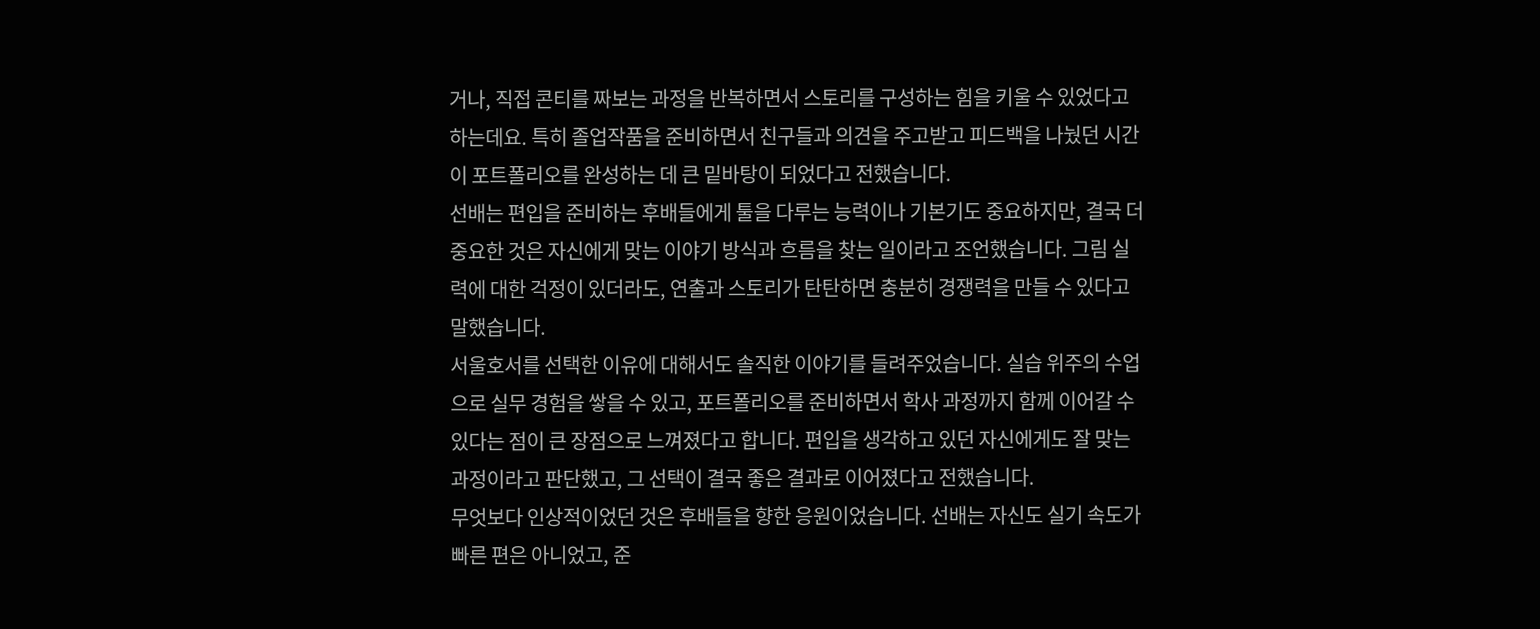거나, 직접 콘티를 짜보는 과정을 반복하면서 스토리를 구성하는 힘을 키울 수 있었다고 하는데요. 특히 졸업작품을 준비하면서 친구들과 의견을 주고받고 피드백을 나눴던 시간이 포트폴리오를 완성하는 데 큰 밑바탕이 되었다고 전했습니다.
선배는 편입을 준비하는 후배들에게 툴을 다루는 능력이나 기본기도 중요하지만, 결국 더 중요한 것은 자신에게 맞는 이야기 방식과 흐름을 찾는 일이라고 조언했습니다. 그림 실력에 대한 걱정이 있더라도, 연출과 스토리가 탄탄하면 충분히 경쟁력을 만들 수 있다고 말했습니다.
서울호서를 선택한 이유에 대해서도 솔직한 이야기를 들려주었습니다. 실습 위주의 수업으로 실무 경험을 쌓을 수 있고, 포트폴리오를 준비하면서 학사 과정까지 함께 이어갈 수 있다는 점이 큰 장점으로 느껴졌다고 합니다. 편입을 생각하고 있던 자신에게도 잘 맞는 과정이라고 판단했고, 그 선택이 결국 좋은 결과로 이어졌다고 전했습니다.
무엇보다 인상적이었던 것은 후배들을 향한 응원이었습니다. 선배는 자신도 실기 속도가 빠른 편은 아니었고, 준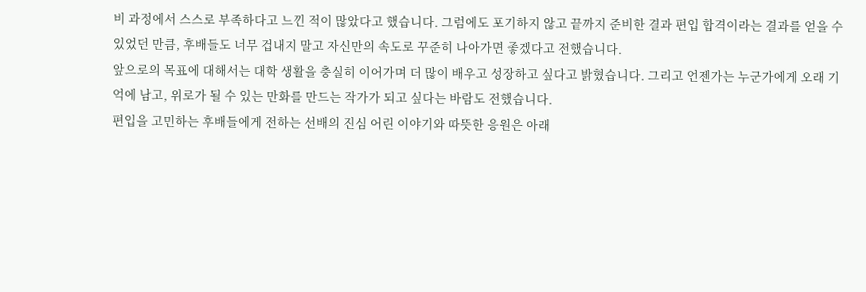비 과정에서 스스로 부족하다고 느낀 적이 많았다고 했습니다. 그럼에도 포기하지 않고 끝까지 준비한 결과 편입 합격이라는 결과를 얻을 수 있었던 만큼, 후배들도 너무 겁내지 말고 자신만의 속도로 꾸준히 나아가면 좋겠다고 전했습니다.
앞으로의 목표에 대해서는 대학 생활을 충실히 이어가며 더 많이 배우고 성장하고 싶다고 밝혔습니다. 그리고 언젠가는 누군가에게 오래 기억에 남고, 위로가 될 수 있는 만화를 만드는 작가가 되고 싶다는 바람도 전했습니다.
편입을 고민하는 후배들에게 전하는 선배의 진심 어린 이야기와 따뜻한 응원은 아래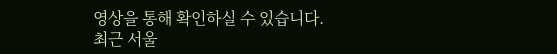영상을 통해 확인하실 수 있습니다.
최근 서울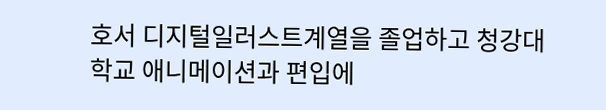호서 디지털일러스트계열을 졸업하고 청강대학교 애니메이션과 편입에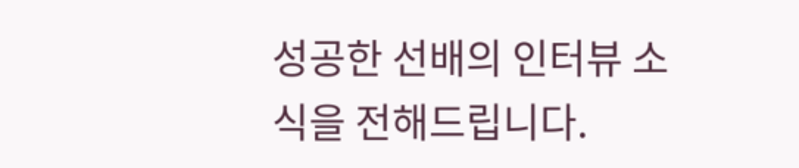성공한 선배의 인터뷰 소식을 전해드립니다.